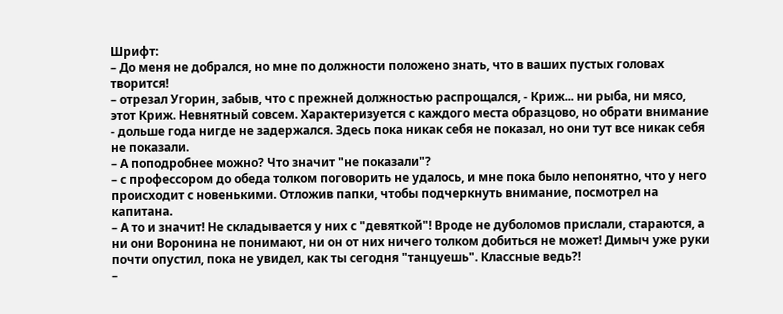Шрифт:
– До меня не добрался, но мне по должности положено знать, что в ваших пустых головах творится!
– отрезал Угорин, забыв, что с прежней должностью распрощался, - Криж... ни рыба, ни мясо, этот Криж. Невнятный совсем. Характеризуется с каждого места образцово, но обрати внимание - дольше года нигде не задержался. Здесь пока никак себя не показал, но они тут все никак себя не показали.
– А поподробнее можно? Что значит "не показали"?
– с профессором до обеда толком поговорить не удалось, и мне пока было непонятно, что у него происходит с новенькими. Отложив папки, чтобы подчеркнуть внимание, посмотрел на капитана.
– А то и значит! Не складывается у них с "девяткой"! Вроде не дуболомов прислали, стараются, а ни они Воронина не понимают, ни он от них ничего толком добиться не может! Димыч уже руки почти опустил, пока не увидел, как ты сегодня "танцуешь". Классные ведь?!
–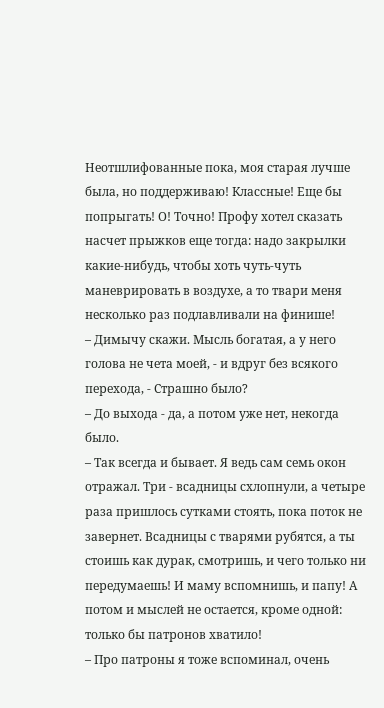Неотшлифованные пока, моя старая лучше была, но поддерживаю! Классные! Еще бы попрыгать! О! Точно! Профу хотел сказать насчет прыжков еще тогда: надо закрылки какие-нибудь, чтобы хоть чуть-чуть маневрировать в воздухе, а то твари меня несколько раз подлавливали на финише!
– Димычу скажи. Мысль богатая, а у него голова не чета моей, - и вдруг без всякого перехода, - Страшно было?
– До выхода - да, а потом уже нет, некогда было.
– Так всегда и бывает. Я ведь сам семь окон отражал. Три - всадницы схлопнули, а четыре раза пришлось сутками стоять, пока поток не завернет. Всадницы с тварями рубятся, а ты стоишь как дурак, смотришь, и чего только ни передумаешь! И маму вспомнишь, и папу! А потом и мыслей не остается, кроме одной: только бы патронов хватило!
– Про патроны я тоже вспоминал, очень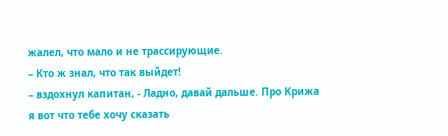жалел, что мало и не трассирующие.
– Кто ж знал, что так выйдет!
– вздохнул капитан, - Ладно, давай дальше. Про Крижа я вот что тебе хочу сказать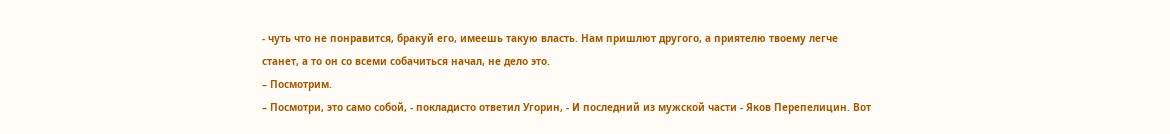- чуть что не понравится, бракуй его, имеешь такую власть. Нам пришлют другого, а приятелю твоему легче станет, а то он со всеми собачиться начал, не дело это.
– Посмотрим.
– Посмотри, это само собой, - покладисто ответил Угорин, - И последний из мужской части - Яков Перепелицин. Вот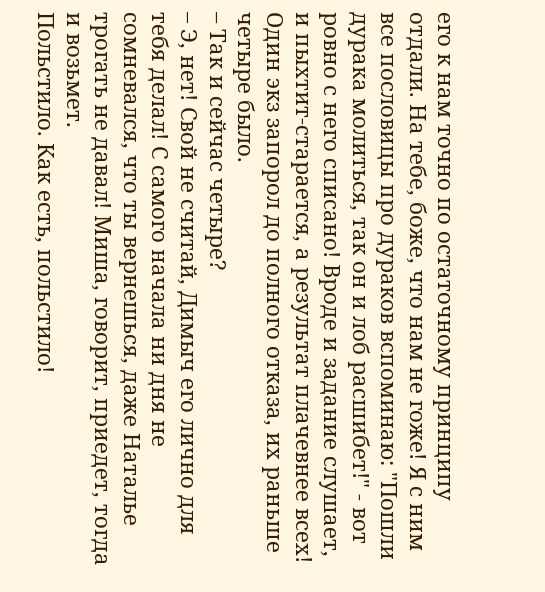его к нам точно по остаточному принципу отдали. На тебе, боже, что нам не гоже! Я с ним все пословицы про дураков вспоминаю: "Пошли дурака молиться, так он и лоб расшибет!" - вот ровно с него списано! Вроде и задание слушает, и пыхтит-старается, а результат плачевнее всех! Один экз запорол до полного отказа, их раньше четыре было.
– Так и сейчас четыре?
– Э, нет! Свой не считай, Димыч его лично для тебя делал! С самого начала ни дня не сомневался, что ты вернешься, даже Наталье трогать не давал! Миша, говорит, приедет, тогда и возьмет.
Польстило. Как есть, польстило!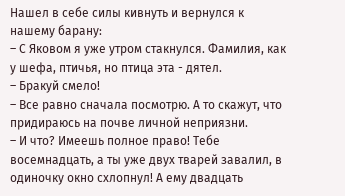Нашел в себе силы кивнуть и вернулся к нашему барану:
– С Яковом я уже утром стакнулся. Фамилия, как у шефа, птичья, но птица эта - дятел.
– Бракуй смело!
– Все равно сначала посмотрю. А то скажут, что придираюсь на почве личной неприязни.
– И что? Имеешь полное право! Тебе восемнадцать, а ты уже двух тварей завалил, в одиночку окно схлопнул! А ему двадцать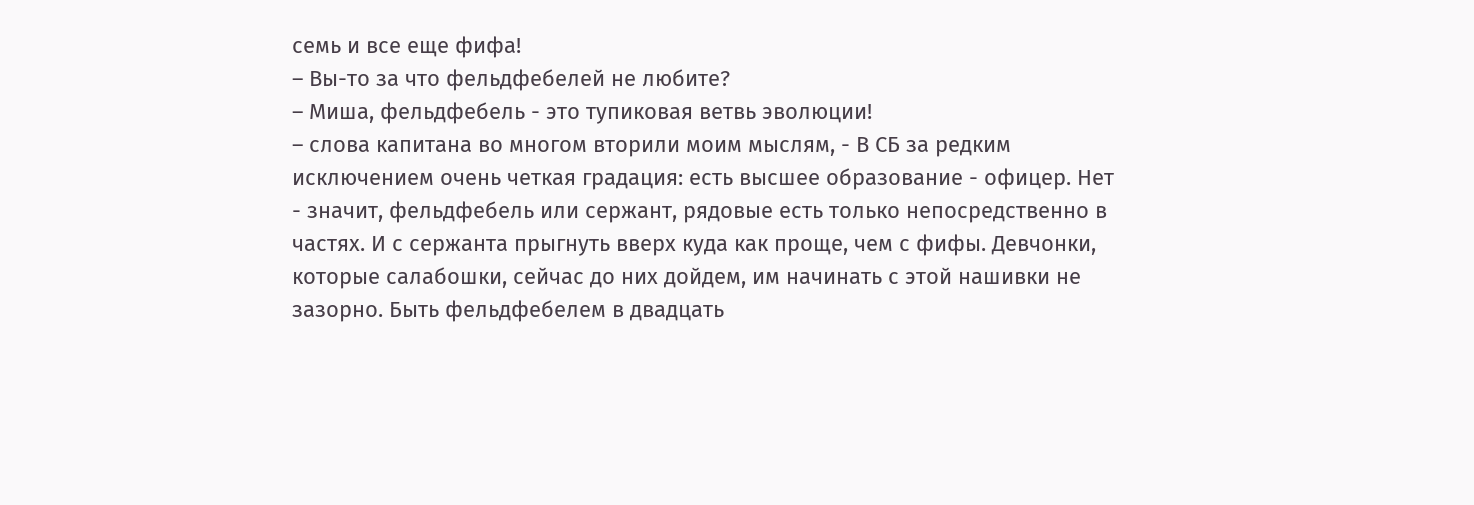семь и все еще фифа!
– Вы-то за что фельдфебелей не любите?
– Миша, фельдфебель - это тупиковая ветвь эволюции!
– слова капитана во многом вторили моим мыслям, - В СБ за редким исключением очень четкая градация: есть высшее образование - офицер. Нет - значит, фельдфебель или сержант, рядовые есть только непосредственно в частях. И с сержанта прыгнуть вверх куда как проще, чем с фифы. Девчонки, которые салабошки, сейчас до них дойдем, им начинать с этой нашивки не зазорно. Быть фельдфебелем в двадцать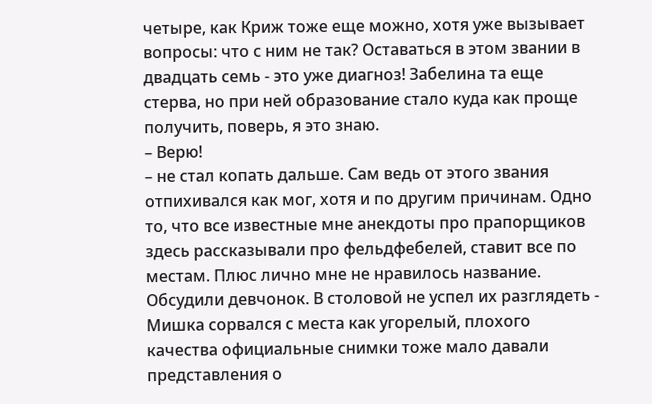четыре, как Криж тоже еще можно, хотя уже вызывает вопросы: что с ним не так? Оставаться в этом звании в двадцать семь - это уже диагноз! Забелина та еще стерва, но при ней образование стало куда как проще получить, поверь, я это знаю.
– Верю!
– не стал копать дальше. Сам ведь от этого звания отпихивался как мог, хотя и по другим причинам. Одно то, что все известные мне анекдоты про прапорщиков здесь рассказывали про фельдфебелей, ставит все по местам. Плюс лично мне не нравилось название.
Обсудили девчонок. В столовой не успел их разглядеть - Мишка сорвался с места как угорелый, плохого качества официальные снимки тоже мало давали представления о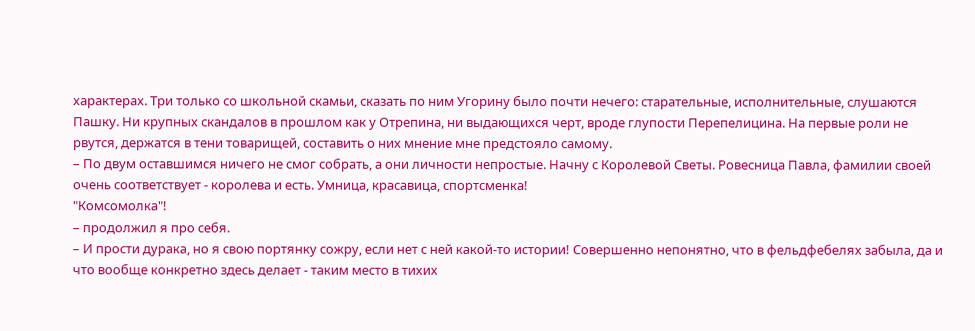характерах. Три только со школьной скамьи, сказать по ним Угорину было почти нечего: старательные, исполнительные, слушаются Пашку. Ни крупных скандалов в прошлом как у Отрепина, ни выдающихся черт, вроде глупости Перепелицина. На первые роли не рвутся, держатся в тени товарищей, составить о них мнение мне предстояло самому.
– По двум оставшимся ничего не смог собрать, а они личности непростые. Начну с Королевой Светы. Ровесница Павла, фамилии своей очень соответствует - королева и есть. Умница, красавица, спортсменка!
"Комсомолка"!
– продолжил я про себя.
– И прости дурака, но я свою портянку сожру, если нет с ней какой-то истории! Совершенно непонятно, что в фельдфебелях забыла, да и что вообще конкретно здесь делает - таким место в тихих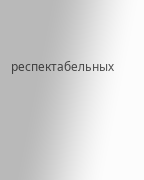респектабельных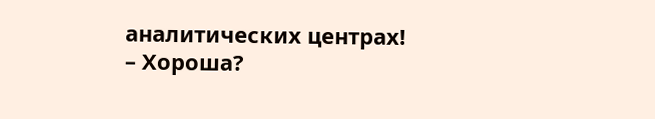аналитических центрах!
– Хороша?